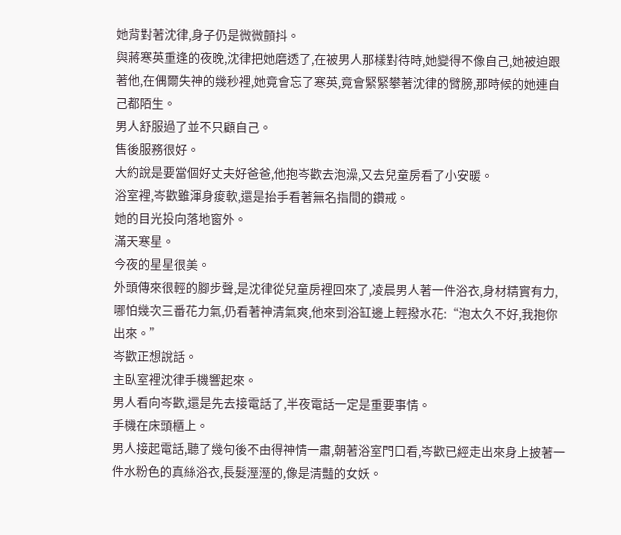她背對著沈律,身子仍是微微顫抖。
與蔣寒英重逢的夜晚,沈律把她磨透了,在被男人那樣對待時,她變得不像自己,她被迫跟著他,在偶爾失神的幾秒裡,她竟會忘了寒英,竟會緊緊攀著沈律的臂膀,那時候的她連自己都陌生。
男人舒服過了並不只顧自己。
售後服務很好。
大約說是要當個好丈夫好爸爸,他抱岑歡去泡澡,又去兒童房看了小安暖。
浴室裡,岑歡雖渾身痠軟,還是抬手看著無名指間的鑽戒。
她的目光投向落地窗外。
滿天寒星。
今夜的星星很美。
外頭傳來很輕的腳步聲,是沈律從兒童房裡回來了,凌晨男人著一件浴衣,身材精實有力,哪怕幾次三番花力氣,仍看著神清氣爽,他來到浴缸邊上輕撥水花:“泡太久不好,我抱你出來。”
岑歡正想說話。
主臥室裡沈律手機響起來。
男人看向岑歡,還是先去接電話了,半夜電話一定是重要事情。
手機在床頭櫃上。
男人接起電話,聽了幾句後不由得神情一肅,朝著浴室門口看,岑歡已經走出來身上披著一件水粉色的真絲浴衣,長髮溼溼的,像是清豔的女妖。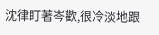沈律盯著岑歡,很冷淡地跟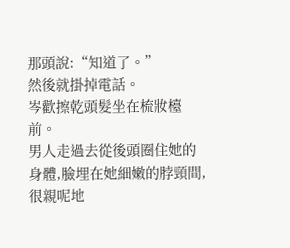那頭說:“知道了。”
然後就掛掉電話。
岑歡擦乾頭髮坐在梳妝檯前。
男人走過去從後頭圈住她的身體,臉埋在她細嫩的脖頸間,很親呢地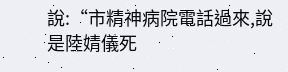說:“市精神病院電話過來,說是陸婧儀死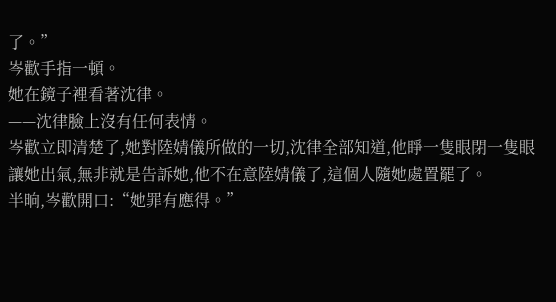了。”
岑歡手指一頓。
她在鏡子裡看著沈律。
——沈律臉上沒有任何表情。
岑歡立即清楚了,她對陸婧儀所做的一切,沈律全部知道,他睜一隻眼閉一隻眼讓她出氣,無非就是告訴她,他不在意陸婧儀了,這個人隨她處置罷了。
半晌,岑歡開口:“她罪有應得。”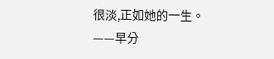很淡,正如她的一生。
——早分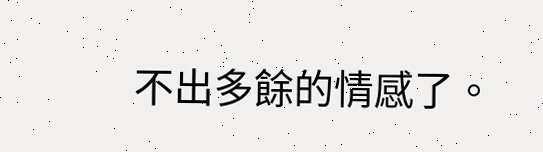不出多餘的情感了。